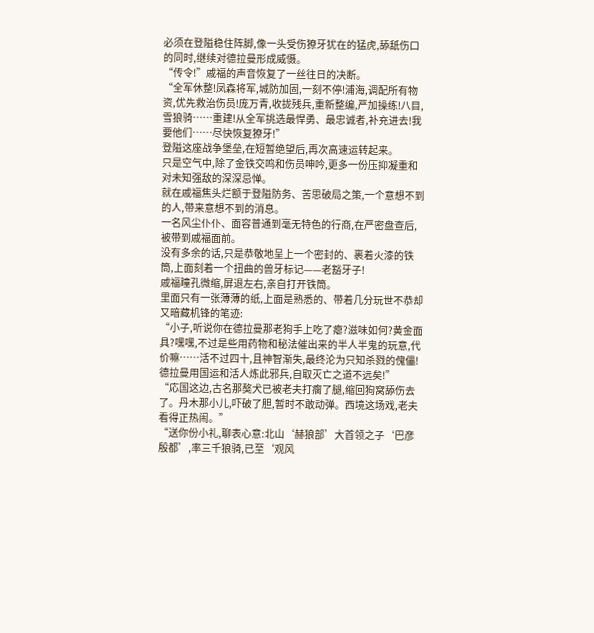必须在登隘稳住阵脚,像一头受伤獠牙犹在的猛虎,舔舐伤口的同时,继续对德拉曼形成威慑。
“传令!”戚福的声音恢复了一丝往日的决断。
“全军休整!凤森将军,城防加固,一刻不停!浦海,调配所有物资,优先救治伤员!庞万青,收拢残兵,重新整编,严加操练!八目,雪狼骑……重建!从全军挑选最悍勇、最忠诚者,补充进去!我要他们……尽快恢复獠牙!”
登隘这座战争堡垒,在短暂绝望后,再次高速运转起来。
只是空气中,除了金铁交鸣和伤员呻吟,更多一份压抑凝重和对未知强敌的深深忌惮。
就在戚福焦头烂额于登隘防务、苦思破局之策,一个意想不到的人,带来意想不到的消息。
一名风尘仆仆、面容普通到毫无特色的行商,在严密盘查后,被带到戚福面前。
没有多余的话,只是恭敬地呈上一个密封的、裹着火漆的铁筒,上面刻着一个扭曲的兽牙标记——老豁牙子!
戚福瞳孔微缩,屏退左右,亲自打开铁筒。
里面只有一张薄薄的纸,上面是熟悉的、带着几分玩世不恭却又暗藏机锋的笔迹:
“小子,听说你在德拉曼那老狗手上吃了瘪?滋味如何?黄金面具?嘿嘿,不过是些用药物和秘法催出来的半人半鬼的玩意,代价嘛……活不过四十,且神智渐失,最终沦为只知杀戮的傀儡!德拉曼用国运和活人炼此邪兵,自取灭亡之道不远矣!”
“応国这边,古名那獒犬已被老夫打瘸了腿,缩回狗窝舔伤去了。丹木那小儿,吓破了胆,暂时不敢动弹。西境这场戏,老夫看得正热闹。”
“送你份小礼,聊表心意:北山‘赫狼部’大首领之子‘巴彦殷都’,率三千狼骑,已至‘观风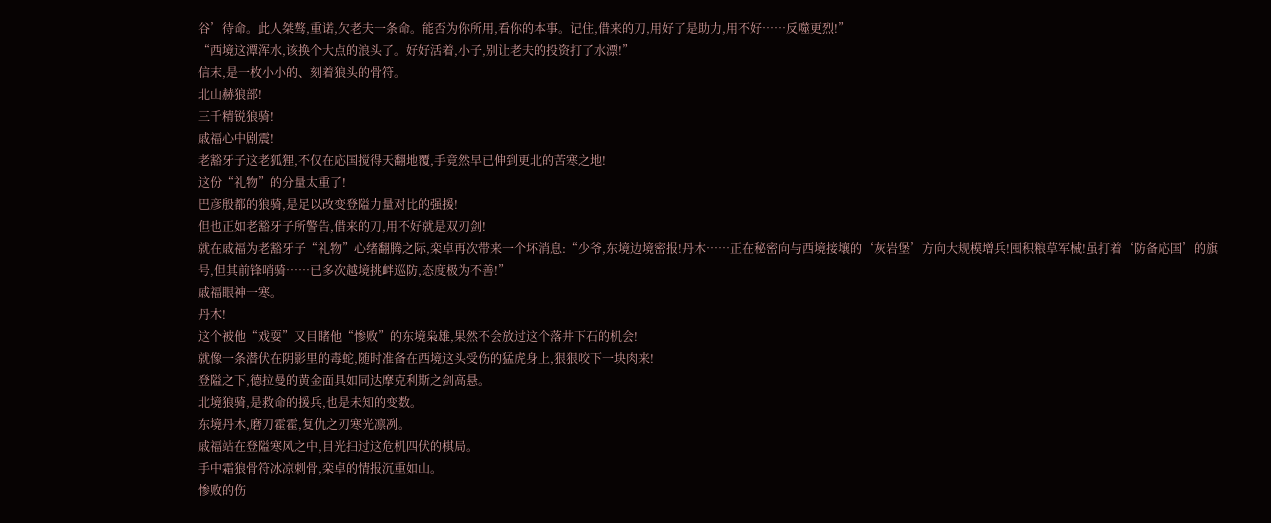谷’待命。此人桀骜,重诺,欠老夫一条命。能否为你所用,看你的本事。记住,借来的刀,用好了是助力,用不好……反噬更烈!”
“西境这潭浑水,该换个大点的浪头了。好好活着,小子,别让老夫的投资打了水漂!”
信末,是一枚小小的、刻着狼头的骨符。
北山赫狼部!
三千精锐狼骑!
戚福心中剧震!
老豁牙子这老狐狸,不仅在応国搅得天翻地覆,手竟然早已伸到更北的苦寒之地!
这份“礼物”的分量太重了!
巴彦殷都的狼骑,是足以改变登隘力量对比的强援!
但也正如老豁牙子所警告,借来的刀,用不好就是双刃剑!
就在戚福为老豁牙子“礼物”心绪翻腾之际,栾卓再次带来一个坏消息:“少爷,东境边境密报!丹木……正在秘密向与西境接壤的‘灰岩堡’方向大规模增兵!囤积粮草军械!虽打着‘防备応国’的旗号,但其前锋哨骑……已多次越境挑衅巡防,态度极为不善!”
戚福眼神一寒。
丹木!
这个被他“戏耍”又目睹他“惨败”的东境枭雄,果然不会放过这个落井下石的机会!
就像一条潜伏在阴影里的毒蛇,随时准备在西境这头受伤的猛虎身上,狠狠咬下一块肉来!
登隘之下,德拉曼的黄金面具如同达摩克利斯之剑高悬。
北境狼骑,是救命的援兵,也是未知的变数。
东境丹木,磨刀霍霍,复仇之刃寒光凛冽。
戚福站在登隘寒风之中,目光扫过这危机四伏的棋局。
手中霜狼骨符冰凉刺骨,栾卓的情报沉重如山。
惨败的伤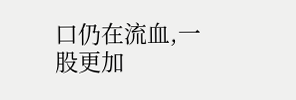口仍在流血,一股更加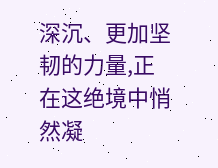深沉、更加坚韧的力量,正在这绝境中悄然凝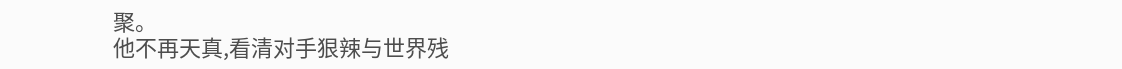聚。
他不再天真,看清对手狠辣与世界残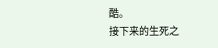酷。
接下来的生死之